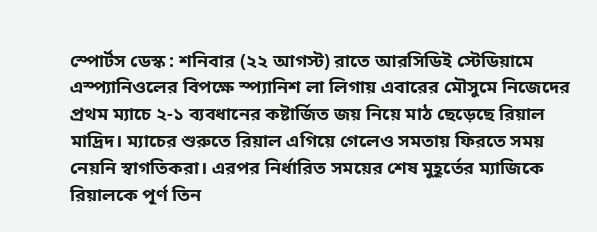স্পোর্টস ডেস্ক : শনিবার (২২ আগস্ট) রাতে আরসিডিই স্টেডিয়ামে এস্প্যানিওলের বিপক্ষে স্প্যানিশ লা লিগায় এবারের মৌসুমে নিজেদের প্রথম ম্যাচে ২-১ ব্যবধানের কষ্টার্জিত জয় নিয়ে মাঠ ছেড়েছে রিয়াল মাদ্রিদ। ম্যাচের শুরুতে রিয়াল এগিয়ে গেলেও সমতায় ফিরতে সময় নেয়নি স্বাগতিকরা। এরপর নির্ধারিত সময়ের শেষ মুহূর্তের ম্যাজিকে রিয়ালকে পূর্ণ তিন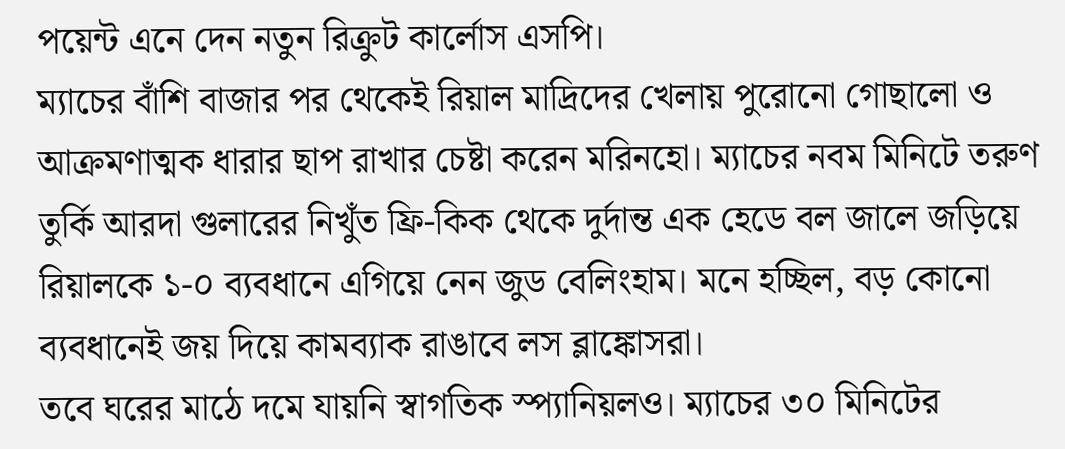পয়েন্ট এনে দেন নতুন রিক্রুট কার্লোস এসপি।
ম্যাচের বাঁশি বাজার পর থেকেই রিয়াল মাদ্রিদের খেলায় পুরোনো গোছালো ও আক্রমণাত্মক ধারার ছাপ রাখার চেষ্টা করেন মরিনহো। ম্যাচের নবম মিনিটে তরুণ তুর্কি আরদা গুলারের নিখুঁত ফ্রি-কিক থেকে দুর্দান্ত এক হেডে বল জালে জড়িয়ে রিয়ালকে ১-০ ব্যবধানে এগিয়ে নেন জুড বেলিংহাম। মনে হচ্ছিল, বড় কোনো ব্যবধানেই জয় দিয়ে কামব্যাক রাঙাবে লস ব্লাঙ্কোসরা।
তবে ঘরের মাঠে দমে যায়নি স্বাগতিক স্প্যানিয়লও। ম্যাচের ৩০ মিনিটের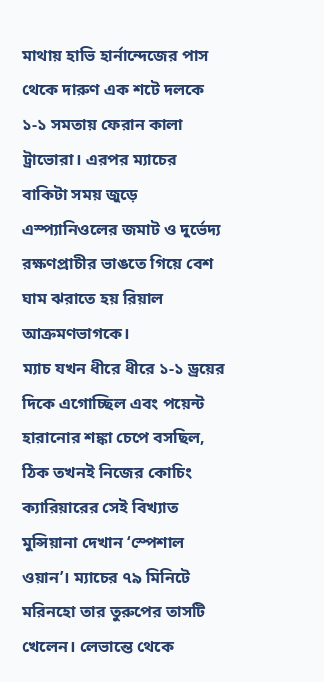মাথায় হাভি হার্নান্দেজের পাস থেকে দারুণ এক শটে দলকে ১-১ সমতায় ফেরান কালা ট্রাভোরা। এরপর ম্যাচের বাকিটা সময় জুড়ে এস্প্যানিওলের জমাট ও দুর্ভেদ্য রক্ষণপ্রাচীর ভাঙতে গিয়ে বেশ ঘাম ঝরাতে হয় রিয়াল আক্রমণভাগকে।
ম্যাচ যখন ধীরে ধীরে ১-১ ড্রয়ের দিকে এগোচ্ছিল এবং পয়েন্ট হারানোর শঙ্কা চেপে বসছিল, ঠিক তখনই নিজের কোচিং ক্যারিয়ারের সেই বিখ্যাত মুন্সিয়ানা দেখান ‘স্পেশাল ওয়ান’। ম্যাচের ৭৯ মিনিটে মরিনহো তার তুরুপের তাসটি খেলেন। লেভান্তে থেকে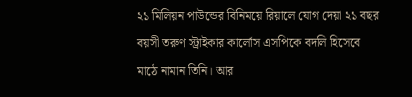২১ মিলিয়ন পাউন্ডের বিনিময়ে রিয়ালে যোগ দেয়া ২১ বছর বয়সী তরুণ স্ট্রাইকার কার্লোস এসপিকে বদলি হিসেবে মাঠে নামান তিনি। আর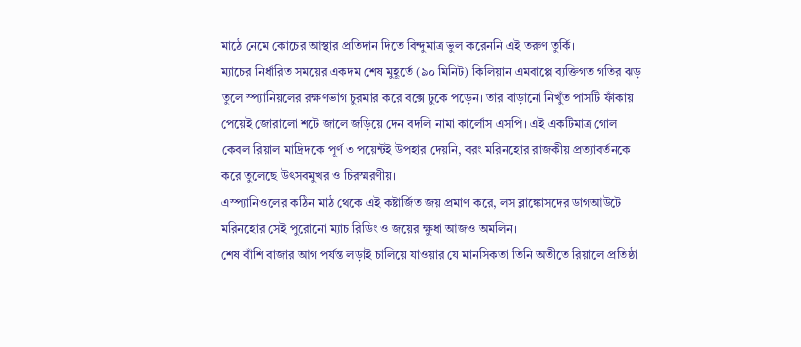মাঠে নেমে কোচের আস্থার প্রতিদান দিতে বিন্দুমাত্র ভুল করেননি এই তরুণ তুর্কি।
ম্যাচের নির্ধারিত সময়ের একদম শেষ মুহূর্তে (৯০ মিনিট) কিলিয়ান এমবাপ্পে ব্যক্তিগত গতির ঝড় তুলে স্প্যানিয়লের রক্ষণভাগ চুরমার করে বক্সে ঢুকে পড়েন। তার বাড়ানো নিখুঁত পাসটি ফাঁকায় পেয়েই জোরালো শটে জালে জড়িয়ে দেন বদলি নামা কার্লোস এসপি। এই একটিমাত্র গোল কেবল রিয়াল মাদ্রিদকে পূর্ণ ৩ পয়েন্টই উপহার দেয়নি, বরং মরিনহোর রাজকীয় প্রত্যাবর্তনকে করে তুলেছে উৎসবমুখর ও চিরস্মরণীয়।
এস্প্যানিওলের কঠিন মাঠ থেকে এই কষ্টার্জিত জয় প্রমাণ করে, লস ব্লাঙ্কোসদের ডাগআউটে মরিনহোর সেই পুরোনো ম্যাচ রিডিং ও জয়ের ক্ষুধা আজও অমলিন।
শেষ বাঁশি বাজার আগ পর্যন্ত লড়াই চালিয়ে যাওয়ার যে মানসিকতা তিনি অতীতে রিয়ালে প্রতিষ্ঠা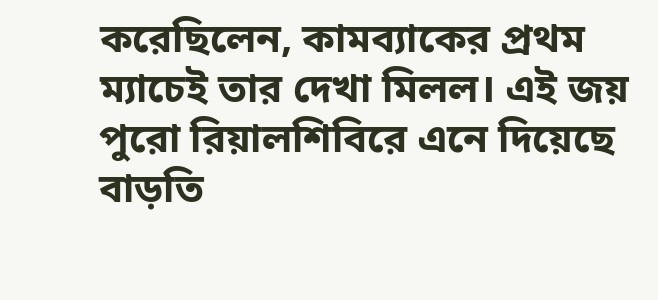করেছিলেন, কামব্যাকের প্রথম ম্যাচেই তার দেখা মিলল। এই জয় পুরো রিয়ালশিবিরে এনে দিয়েছে বাড়তি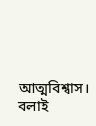আত্মবিশ্বাস। বলাই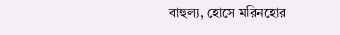বাহুল্য, হোসে মরিনহোর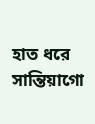হাত ধরে সান্তিয়াগো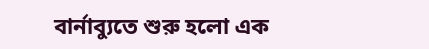বার্নাব্যুতে শুরু হলো এক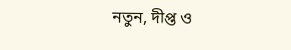নতুন, দীপ্ত ও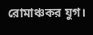রোমাঞ্চকর যুগ।